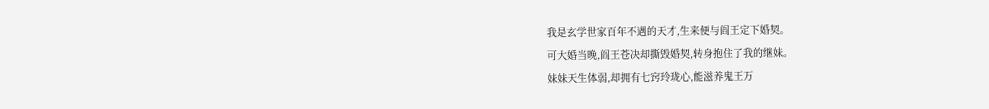我是玄学世家百年不遇的天才,生来便与阎王定下婚契。
可大婚当晚,阎王苍决却撕毁婚契,转身抱住了我的继妹。
妹妹天生体弱,却拥有七窍玲珑心,能滋养鬼王万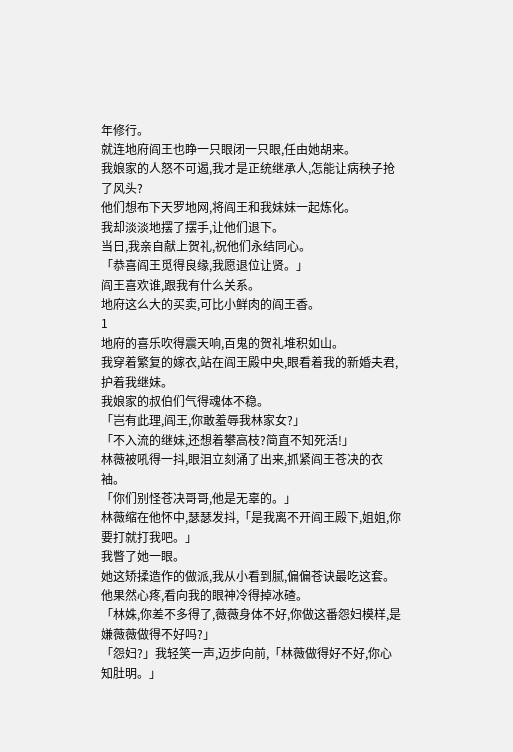年修行。
就连地府阎王也睁一只眼闭一只眼,任由她胡来。
我娘家的人怒不可遏,我才是正统继承人,怎能让病秧子抢了风头?
他们想布下天罗地网,将阎王和我妹妹一起炼化。
我却淡淡地摆了摆手,让他们退下。
当日,我亲自献上贺礼,祝他们永结同心。
「恭喜阎王觅得良缘,我愿退位让贤。」
阎王喜欢谁,跟我有什么关系。
地府这么大的买卖,可比小鲜肉的阎王香。
1
地府的喜乐吹得震天响,百鬼的贺礼堆积如山。
我穿着繁复的嫁衣,站在阎王殿中央,眼看着我的新婚夫君,护着我继妹。
我娘家的叔伯们气得魂体不稳。
「岂有此理,阎王,你敢羞辱我林家女?」
「不入流的继妹,还想着攀高枝?简直不知死活!」
林薇被吼得一抖,眼泪立刻涌了出来,抓紧阎王苍决的衣袖。
「你们别怪苍决哥哥,他是无辜的。」
林薇缩在他怀中,瑟瑟发抖,「是我离不开阎王殿下,姐姐,你要打就打我吧。」
我瞥了她一眼。
她这矫揉造作的做派,我从小看到腻,偏偏苍诀最吃这套。
他果然心疼,看向我的眼神冷得掉冰碴。
「林姝,你差不多得了,薇薇身体不好,你做这番怨妇模样,是嫌薇薇做得不好吗?」
「怨妇?」我轻笑一声,迈步向前,「林薇做得好不好,你心知肚明。」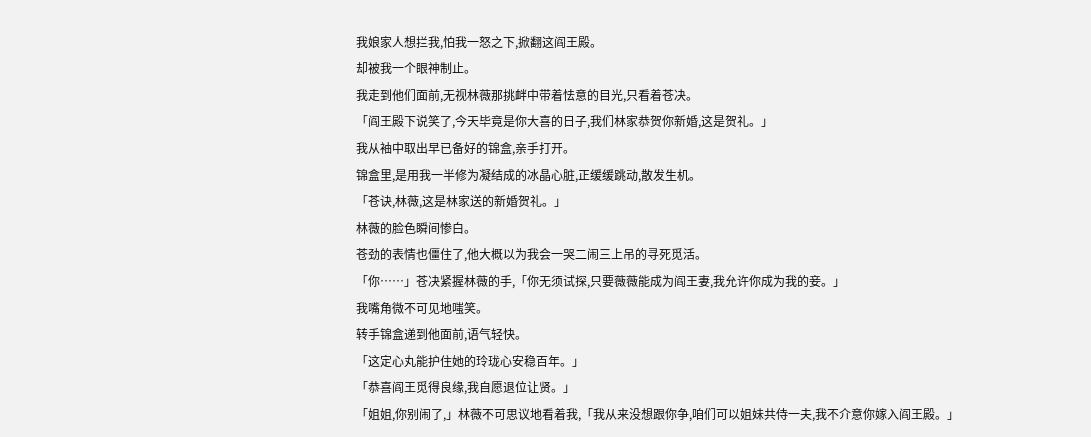我娘家人想拦我,怕我一怒之下,掀翻这阎王殿。
却被我一个眼神制止。
我走到他们面前,无视林薇那挑衅中带着怯意的目光,只看着苍决。
「阎王殿下说笑了,今天毕竟是你大喜的日子,我们林家恭贺你新婚,这是贺礼。」
我从袖中取出早已备好的锦盒,亲手打开。
锦盒里,是用我一半修为凝结成的冰晶心脏,正缓缓跳动,散发生机。
「苍诀,林薇,这是林家送的新婚贺礼。」
林薇的脸色瞬间惨白。
苍劲的表情也僵住了,他大概以为我会一哭二闹三上吊的寻死觅活。
「你……」苍决紧握林薇的手,「你无须试探,只要薇薇能成为阎王妻,我允许你成为我的妾。」
我嘴角微不可见地嗤笑。
转手锦盒递到他面前,语气轻快。
「这定心丸能护住她的玲珑心安稳百年。」
「恭喜阎王觅得良缘,我自愿退位让贤。」
「姐姐,你别闹了,」林薇不可思议地看着我,「我从来没想跟你争,咱们可以姐妹共侍一夫,我不介意你嫁入阎王殿。」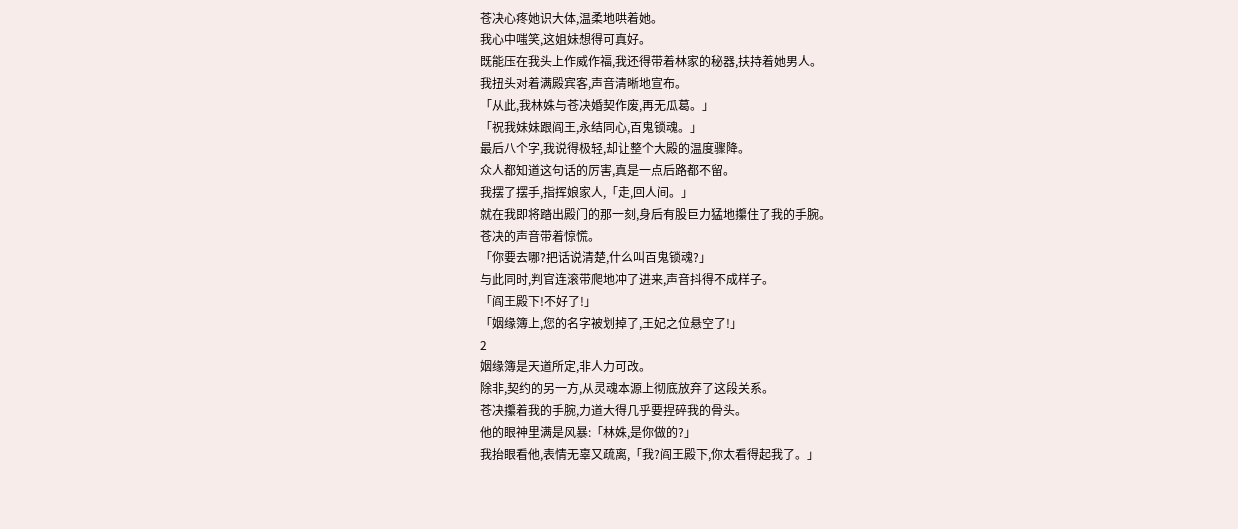苍决心疼她识大体,温柔地哄着她。
我心中嗤笑,这姐妹想得可真好。
既能压在我头上作威作福,我还得带着林家的秘器,扶持着她男人。
我扭头对着满殿宾客,声音清晰地宣布。
「从此,我林姝与苍决婚契作废,再无瓜葛。」
「祝我妹妹跟阎王,永结同心,百鬼锁魂。」
最后八个字,我说得极轻,却让整个大殿的温度骤降。
众人都知道这句话的厉害,真是一点后路都不留。
我摆了摆手,指挥娘家人,「走,回人间。」
就在我即将踏出殿门的那一刻,身后有股巨力猛地攥住了我的手腕。
苍决的声音带着惊慌。
「你要去哪?把话说清楚,什么叫百鬼锁魂?」
与此同时,判官连滚带爬地冲了进来,声音抖得不成样子。
「阎王殿下!不好了!」
「姻缘簿上,您的名字被划掉了,王妃之位悬空了!」
2
姻缘簿是天道所定,非人力可改。
除非,契约的另一方,从灵魂本源上彻底放弃了这段关系。
苍决攥着我的手腕,力道大得几乎要捏碎我的骨头。
他的眼神里满是风暴:「林姝,是你做的?」
我抬眼看他,表情无辜又疏离,「我?阎王殿下,你太看得起我了。」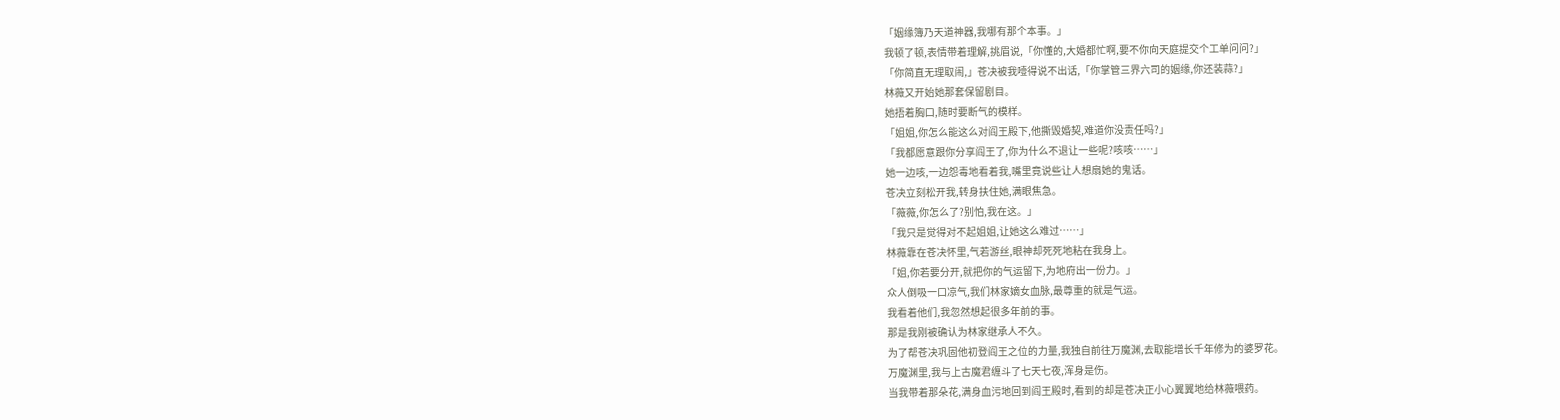「姻缘簿乃天道神器,我哪有那个本事。」
我顿了顿,表情带着理解,挑眉说,「你懂的,大婚都忙啊,要不你向天庭提交个工单问问?」
「你简直无理取闹,」苍决被我噎得说不出话,「你掌管三界六司的姻缘,你还装蒜?」
林薇又开始她那套保留剧目。
她捂着胸口,随时要断气的模样。
「姐姐,你怎么能这么对阎王殿下,他撕毁婚契,难道你没责任吗?」
「我都愿意跟你分享阎王了,你为什么不退让一些呢?咳咳……」
她一边咳,一边怨毒地看着我,嘴里竟说些让人想扇她的鬼话。
苍决立刻松开我,转身扶住她,满眼焦急。
「薇薇,你怎么了?别怕,我在这。」
「我只是觉得对不起姐姐,让她这么难过……」
林薇靠在苍决怀里,气若游丝,眼神却死死地粘在我身上。
「姐,你若要分开,就把你的气运留下,为地府出一份力。」
众人倒吸一口凉气,我们林家嫡女血脉,最尊重的就是气运。
我看着他们,我忽然想起很多年前的事。
那是我刚被确认为林家继承人不久。
为了帮苍决巩固他初登阎王之位的力量,我独自前往万魔渊,去取能增长千年修为的婆罗花。
万魔渊里,我与上古魔君缠斗了七天七夜,浑身是伤。
当我带着那朵花,满身血污地回到阎王殿时,看到的却是苍决正小心翼翼地给林薇喂药。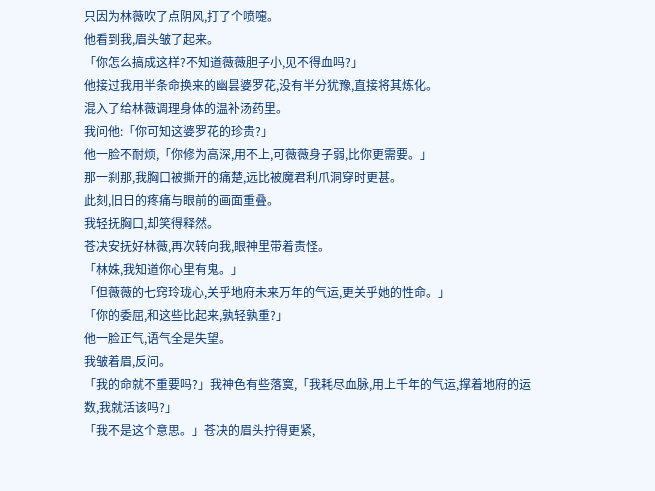只因为林薇吹了点阴风,打了个喷嚏。
他看到我,眉头皱了起来。
「你怎么搞成这样?不知道薇薇胆子小,见不得血吗?」
他接过我用半条命换来的幽昙婆罗花,没有半分犹豫,直接将其炼化。
混入了给林薇调理身体的温补汤药里。
我问他:「你可知这婆罗花的珍贵?」
他一脸不耐烦,「你修为高深,用不上,可薇薇身子弱,比你更需要。」
那一刹那,我胸口被撕开的痛楚,远比被魔君利爪洞穿时更甚。
此刻,旧日的疼痛与眼前的画面重叠。
我轻抚胸口,却笑得释然。
苍决安抚好林薇,再次转向我,眼神里带着责怪。
「林姝,我知道你心里有鬼。」
「但薇薇的七窍玲珑心,关乎地府未来万年的气运,更关乎她的性命。」
「你的委屈,和这些比起来,孰轻孰重?」
他一脸正气,语气全是失望。
我皱着眉,反问。
「我的命就不重要吗?」我神色有些落寞,「我耗尽血脉,用上千年的气运,撑着地府的运数,我就活该吗?」
「我不是这个意思。」苍决的眉头拧得更紧,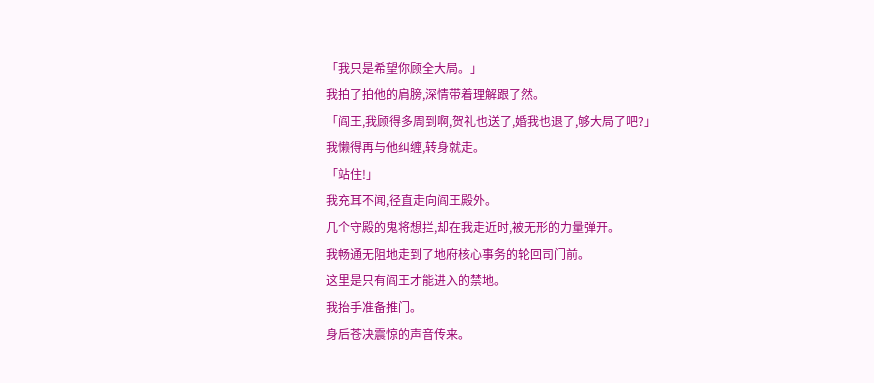「我只是希望你顾全大局。」
我拍了拍他的肩膀,深情带着理解跟了然。
「阎王,我顾得多周到啊,贺礼也送了,婚我也退了,够大局了吧?」
我懒得再与他纠缠,转身就走。
「站住!」
我充耳不闻,径直走向阎王殿外。
几个守殿的鬼将想拦,却在我走近时,被无形的力量弹开。
我畅通无阻地走到了地府核心事务的轮回司门前。
这里是只有阎王才能进入的禁地。
我抬手准备推门。
身后苍决震惊的声音传来。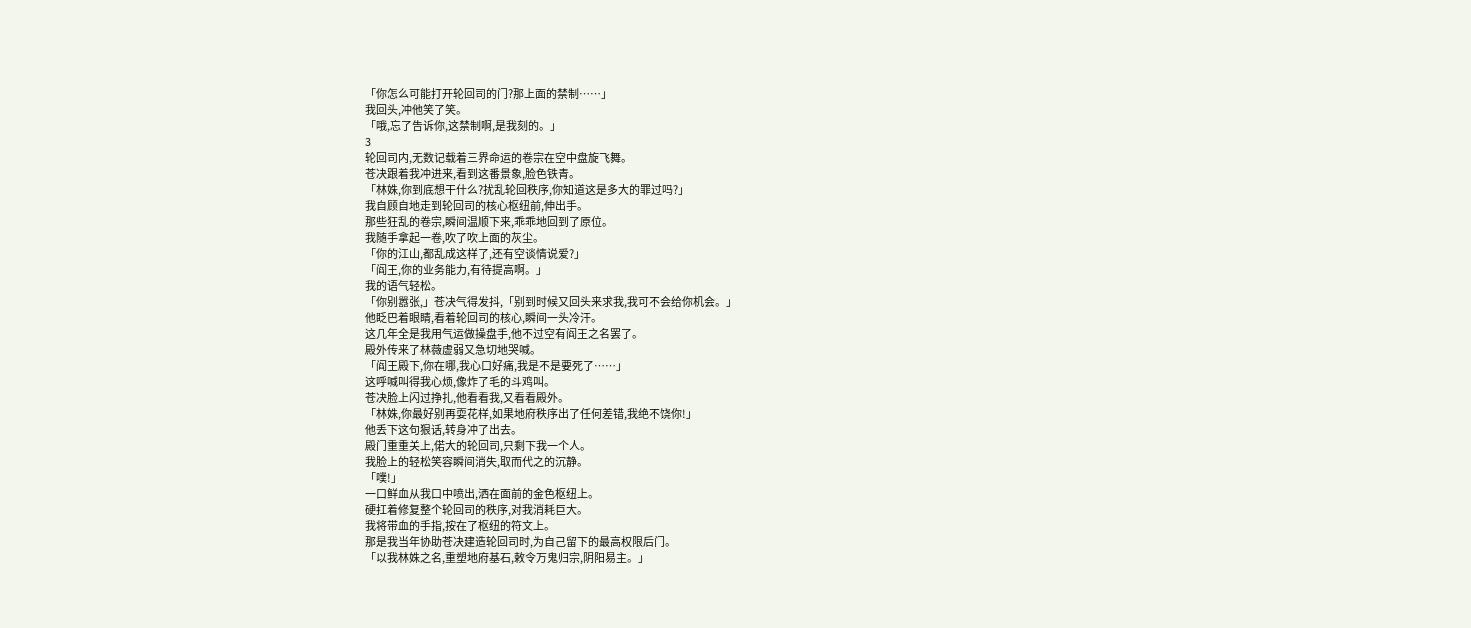「你怎么可能打开轮回司的门?那上面的禁制……」
我回头,冲他笑了笑。
「哦,忘了告诉你,这禁制啊,是我刻的。」
3
轮回司内,无数记载着三界命运的卷宗在空中盘旋飞舞。
苍决跟着我冲进来,看到这番景象,脸色铁青。
「林姝,你到底想干什么?扰乱轮回秩序,你知道这是多大的罪过吗?」
我自顾自地走到轮回司的核心枢纽前,伸出手。
那些狂乱的卷宗,瞬间温顺下来,乖乖地回到了原位。
我随手拿起一卷,吹了吹上面的灰尘。
「你的江山,都乱成这样了,还有空谈情说爱?」
「阎王,你的业务能力,有待提高啊。」
我的语气轻松。
「你别嚣张,」苍决气得发抖,「别到时候又回头来求我,我可不会给你机会。」
他眨巴着眼睛,看着轮回司的核心,瞬间一头冷汗。
这几年全是我用气运做操盘手,他不过空有阎王之名罢了。
殿外传来了林薇虚弱又急切地哭喊。
「阎王殿下,你在哪,我心口好痛,我是不是要死了……」
这呼喊叫得我心烦,像炸了毛的斗鸡叫。
苍决脸上闪过挣扎,他看看我,又看看殿外。
「林姝,你最好别再耍花样,如果地府秩序出了任何差错,我绝不饶你!」
他丢下这句狠话,转身冲了出去。
殿门重重关上,偌大的轮回司,只剩下我一个人。
我脸上的轻松笑容瞬间消失,取而代之的沉静。
「噗!」
一口鲜血从我口中喷出,洒在面前的金色枢纽上。
硬扛着修复整个轮回司的秩序,对我消耗巨大。
我将带血的手指,按在了枢纽的符文上。
那是我当年协助苍决建造轮回司时,为自己留下的最高权限后门。
「以我林姝之名,重塑地府基石,敕令万鬼归宗,阴阳易主。」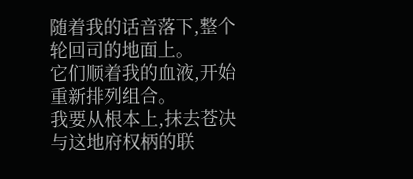随着我的话音落下,整个轮回司的地面上。
它们顺着我的血液,开始重新排列组合。
我要从根本上,抹去苍决与这地府权柄的联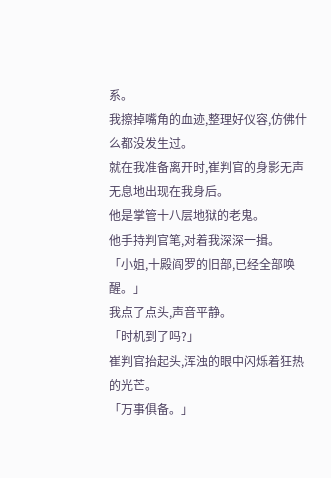系。
我擦掉嘴角的血迹,整理好仪容,仿佛什么都没发生过。
就在我准备离开时,崔判官的身影无声无息地出现在我身后。
他是掌管十八层地狱的老鬼。
他手持判官笔,对着我深深一揖。
「小姐,十殿阎罗的旧部,已经全部唤醒。」
我点了点头,声音平静。
「时机到了吗?」
崔判官抬起头,浑浊的眼中闪烁着狂热的光芒。
「万事俱备。」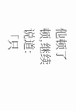他顿了顿,继续说道:「只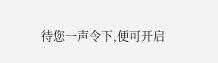待您一声令下,便可开启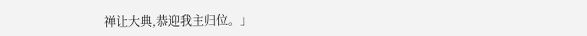禅让大典,恭迎我主归位。」